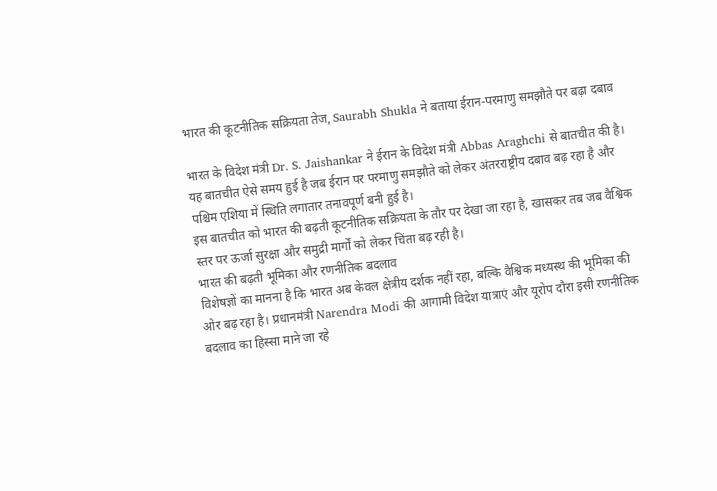भारत की कूटनीतिक सक्रियता तेज, Saurabh Shukla ने बताया ईरान-परमाणु समझौते पर बढ़ा दबाव

भारत के विदेश मंत्री Dr. S. Jaishankar ने ईरान के विदेश मंत्री Abbas Araghchi से बातचीत की है। यह बातचीत ऐसे समय हुई है जब ईरान पर परमाणु समझौते को लेकर अंतरराष्ट्रीय दबाव बढ़ रहा है और पश्चिम एशिया में स्थिति लगातार तनावपूर्ण बनी हुई है।
इस बातचीत को भारत की बढ़ती कूटनीतिक सक्रियता के तौर पर देखा जा रहा है, खासकर तब जब वैश्विक स्तर पर ऊर्जा सुरक्षा और समुद्री मार्गों को लेकर चिंता बढ़ रही है।
भारत की बढ़ती भूमिका और रणनीतिक बदलाव
विशेषज्ञों का मानना है कि भारत अब केवल क्षेत्रीय दर्शक नहीं रहा, बल्कि वैश्विक मध्यस्थ की भूमिका की ओर बढ़ रहा है। प्रधानमंत्री Narendra Modi की आगामी विदेश यात्राएं और यूरोप दौरा इसी रणनीतिक बदलाव का हिस्सा माने जा रहे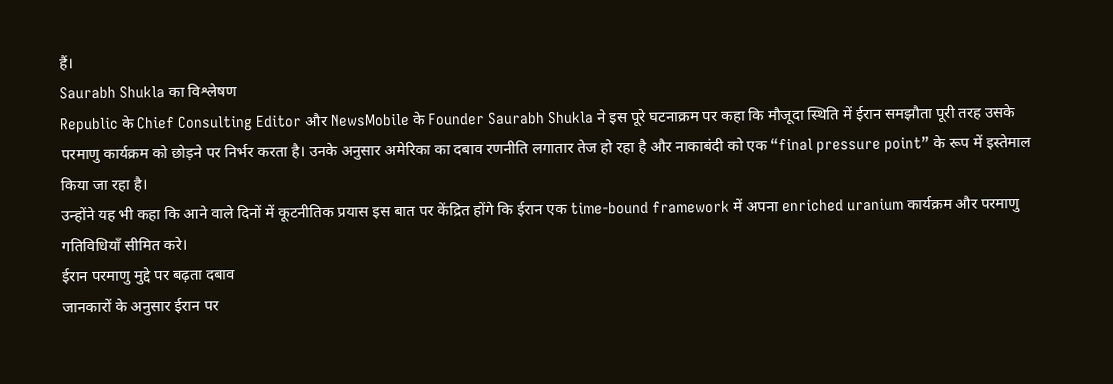हैं।
Saurabh Shukla का विश्लेषण
Republic के Chief Consulting Editor और NewsMobile के Founder Saurabh Shukla ने इस पूरे घटनाक्रम पर कहा कि मौजूदा स्थिति में ईरान समझौता पूरी तरह उसके परमाणु कार्यक्रम को छोड़ने पर निर्भर करता है। उनके अनुसार अमेरिका का दबाव रणनीति लगातार तेज हो रहा है और नाकाबंदी को एक “final pressure point” के रूप में इस्तेमाल किया जा रहा है।
उन्होंने यह भी कहा कि आने वाले दिनों में कूटनीतिक प्रयास इस बात पर केंद्रित होंगे कि ईरान एक time-bound framework में अपना enriched uranium कार्यक्रम और परमाणु गतिविधियाँ सीमित करे।
ईरान परमाणु मुद्दे पर बढ़ता दबाव
जानकारों के अनुसार ईरान पर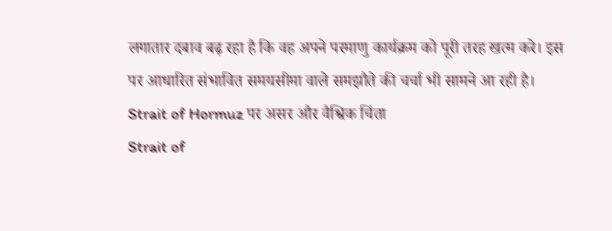लगातार दबाव बढ़ रहा है कि वह अपने परमाणु कार्यक्रम को पूरी तरह खत्म करे। इस पर आधारित संभावित समयसीमा वाले समझौते की चर्चा भी सामने आ रही है।
Strait of Hormuz पर असर और वैश्विक चिंता
Strait of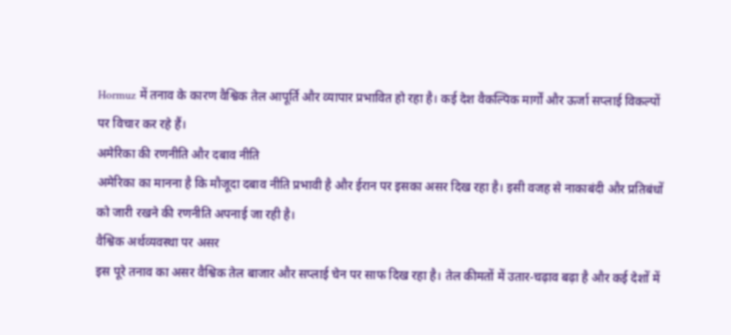Hormuz में तनाव के कारण वैश्विक तेल आपूर्ति और व्यापार प्रभावित हो रहा है। कई देश वैकल्पिक मार्गों और ऊर्जा सप्लाई विकल्पों पर विचार कर रहे हैं।
अमेरिका की रणनीति और दबाव नीति
अमेरिका का मानना है कि मौजूदा दबाव नीति प्रभावी है और ईरान पर इसका असर दिख रहा है। इसी वजह से नाकाबंदी और प्रतिबंधों को जारी रखने की रणनीति अपनाई जा रही है।
वैश्विक अर्थव्यवस्था पर असर
इस पूरे तनाव का असर वैश्विक तेल बाजार और सप्लाई चेन पर साफ दिख रहा है। तेल कीमतों में उतार-चढ़ाव बढ़ा है और कई देशों में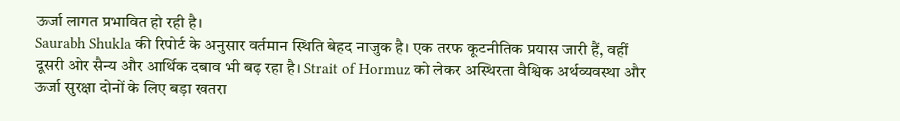ऊर्जा लागत प्रभावित हो रही है।
Saurabh Shukla की रिपोर्ट के अनुसार वर्तमान स्थिति बेहद नाजुक है। एक तरफ कूटनीतिक प्रयास जारी हैं, वहीं दूसरी ओर सैन्य और आर्थिक दबाव भी बढ़ रहा है। Strait of Hormuz को लेकर अस्थिरता वैश्विक अर्थव्यवस्था और ऊर्जा सुरक्षा दोनों के लिए बड़ा खतरा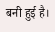बनी हुई है।